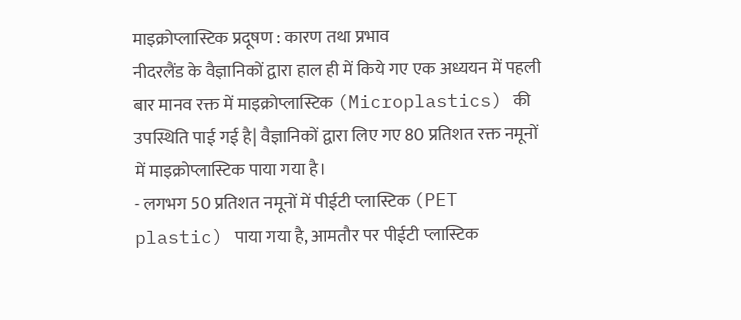माइक्रोप्लास्टिक प्रदूषण : कारण तथा प्रभाव
नीदरलैंड के वैज्ञानिकों द्वारा हाल ही में किये गए एक अध्ययन में पहली बार मानव रक्त में माइक्रोप्लास्टिक (Microplastics) की उपस्थिति पाई गई है| वैज्ञानिकों द्वारा लिए गए 80 प्रतिशत रक्त नमूनों में माइक्रोप्लास्टिक पाया गया है।
- लगभग 50 प्रतिशत नमूनों में पीईटी प्लास्टिक (PET plastic) पाया गया है, आमतौर पर पीईटी प्लास्टिक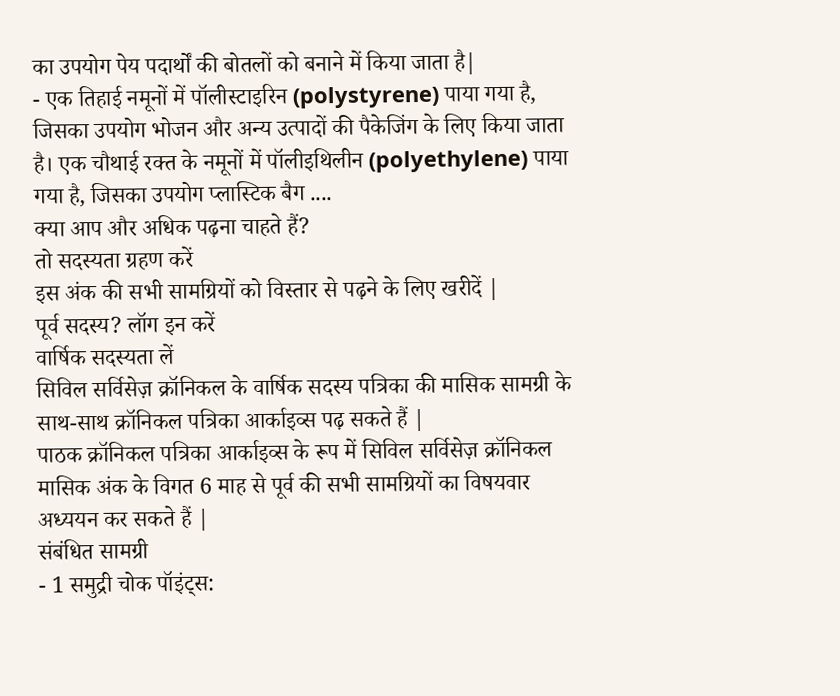का उपयोग पेय पदार्थों की बोतलों को बनाने में किया जाता है|
- एक तिहाई नमूनों में पॉलीस्टाइरिन (polystyrene) पाया गया है, जिसका उपयोग भोजन और अन्य उत्पादों की पैकेजिंग के लिए किया जाता है। एक चौथाई रक्त के नमूनों में पॉलीइथिलीन (polyethylene) पाया गया है, जिसका उपयोग प्लास्टिक बैग ....
क्या आप और अधिक पढ़ना चाहते हैं?
तो सदस्यता ग्रहण करें
इस अंक की सभी सामग्रियों को विस्तार से पढ़ने के लिए खरीदें |
पूर्व सदस्य? लॉग इन करें
वार्षिक सदस्यता लें
सिविल सर्विसेज़ क्रॉनिकल के वार्षिक सदस्य पत्रिका की मासिक सामग्री के साथ-साथ क्रॉनिकल पत्रिका आर्काइव्स पढ़ सकते हैं |
पाठक क्रॉनिकल पत्रिका आर्काइव्स के रूप में सिविल सर्विसेज़ क्रॉनिकल मासिक अंक के विगत 6 माह से पूर्व की सभी सामग्रियों का विषयवार अध्ययन कर सकते हैं |
संबंधित सामग्री
- 1 समुद्री चोक पॉइंट्स: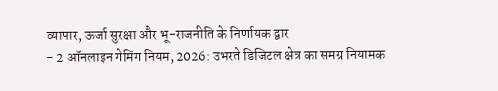व्यापार, ऊर्जा सुरक्षा और भू-राजनीति के निर्णायक द्वार
- 2 ऑनलाइन गेमिंग नियम, 2026: उभरते डिजिटल क्षेत्र का समग्र नियामक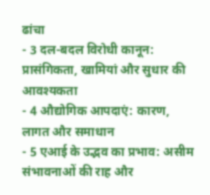ढांचा
- 3 दल-बदल विरोधी कानून: प्रासंगिकता, खामियां और सुधार की आवश्यकता
- 4 औद्योगिक आपदाएं: कारण, लागत और समाधान
- 5 एआई के उद्भव का प्रभाव: असीम संभावनाओं की राह और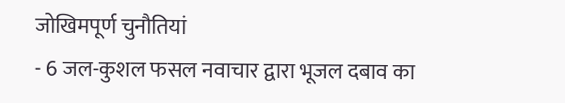जोखिमपूर्ण चुनौतियां
- 6 जल-कुशल फसल नवाचार द्वारा भूजल दबाव का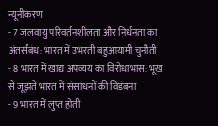न्यूनीकरण
- 7 जलवायु परिवर्तनशीलता और निर्धनता का अंतर्संबंध: भारत में उभरती बहुआयामी चुनौती
- 8 भारत में खाद्य अपव्यय का विरोधाभास: भूख से जूझते भारत में संसाधनों की विडंबना
- 9 भारत में लुप्त होती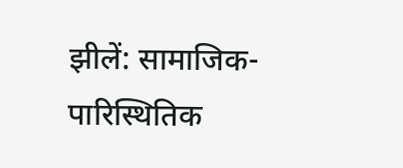झीलें: सामाजिक-पारिस्थितिक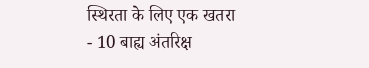स्थिरता के लिए एक खतरा
- 10 बाह्य अंतरिक्ष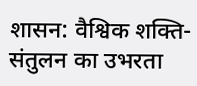शासन: वैश्विक शक्ति-संतुलन का उभरता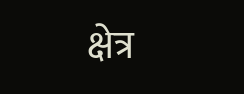क्षेत्र